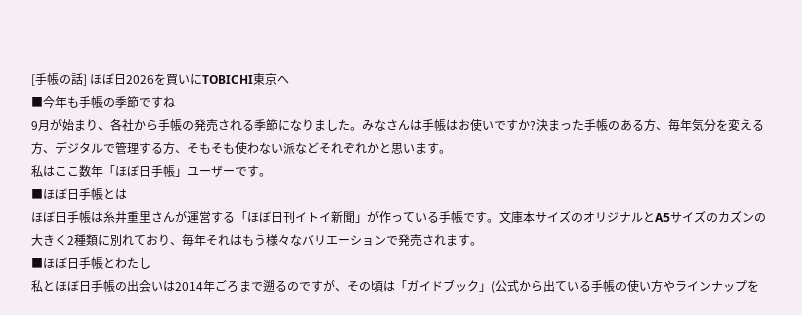[手帳の話] ほぼ日2026を買いにTOBICHI東京へ
■今年も手帳の季節ですね
9月が始まり、各社から手帳の発売される季節になりました。みなさんは手帳はお使いですか?決まった手帳のある方、毎年気分を変える方、デジタルで管理する方、そもそも使わない派などそれぞれかと思います。
私はここ数年「ほぼ日手帳」ユーザーです。
■ほぼ日手帳とは
ほぼ日手帳は糸井重里さんが運営する「ほぼ日刊イトイ新聞」が作っている手帳です。文庫本サイズのオリジナルとA5サイズのカズンの大きく2種類に別れており、毎年それはもう様々なバリエーションで発売されます。
■ほぼ日手帳とわたし
私とほぼ日手帳の出会いは2014年ごろまで遡るのですが、その頃は「ガイドブック」(公式から出ている手帳の使い方やラインナップを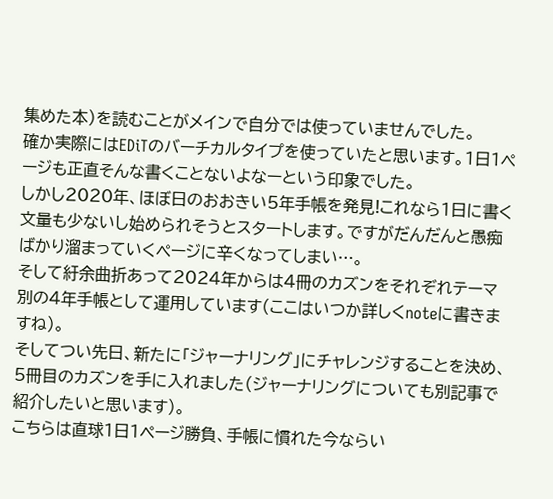集めた本)を読むことがメインで自分では使っていませんでした。
確か実際にはEDiTのバーチカルタイプを使っていたと思います。1日1ページも正直そんな書くことないよなーという印象でした。
しかし2020年、ほぼ日のおおきい5年手帳を発見!これなら1日に書く文量も少ないし始められそうとスタートします。ですがだんだんと愚痴ばかり溜まっていくページに辛くなってしまい…。
そして紆余曲折あって2024年からは4冊のカズンをそれぞれテーマ別の4年手帳として運用しています(ここはいつか詳しくnoteに書きますね)。
そしてつい先日、新たに「ジャーナリング」にチャレンジすることを決め、5冊目のカズンを手に入れました(ジャーナリングについても別記事で紹介したいと思います)。
こちらは直球1日1ページ勝負、手帳に慣れた今ならい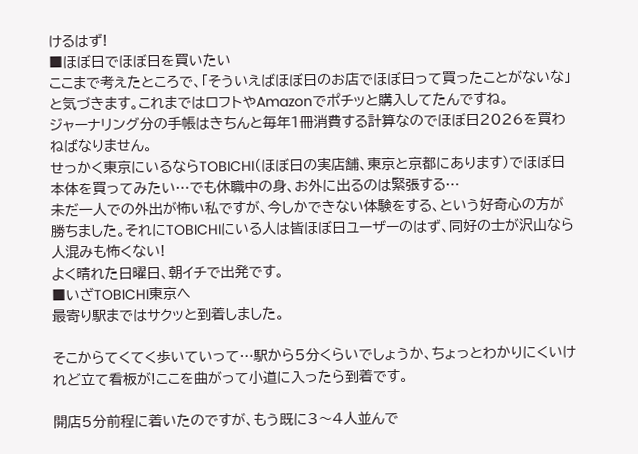けるはず!
■ほぼ日でほぼ日を買いたい
ここまで考えたところで、「そういえばほぼ日のお店でほぼ日って買ったことがないな」と気づきます。これまではロフトやAmazonでポチッと購入してたんですね。
ジャーナリング分の手帳はきちんと毎年1冊消費する計算なのでほぼ日2026を買わねばなりません。
せっかく東京にいるならTOBICHI(ほぼ日の実店舗、東京と京都にあります)でほぼ日本体を買ってみたい…でも休職中の身、お外に出るのは緊張する…
未だ一人での外出が怖い私ですが、今しかできない体験をする、という好奇心の方が勝ちました。それにTOBICHIにいる人は皆ほぼ日ユーザーのはず、同好の士が沢山なら人混みも怖くない!
よく晴れた日曜日、朝イチで出発です。
■いざTOBICHI東京へ
最寄り駅まではサクッと到着しました。

そこからてくてく歩いていって…駅から5分くらいでしょうか、ちょっとわかりにくいけれど立て看板が!ここを曲がって小道に入ったら到着です。

開店5分前程に着いたのですが、もう既に3〜4人並んで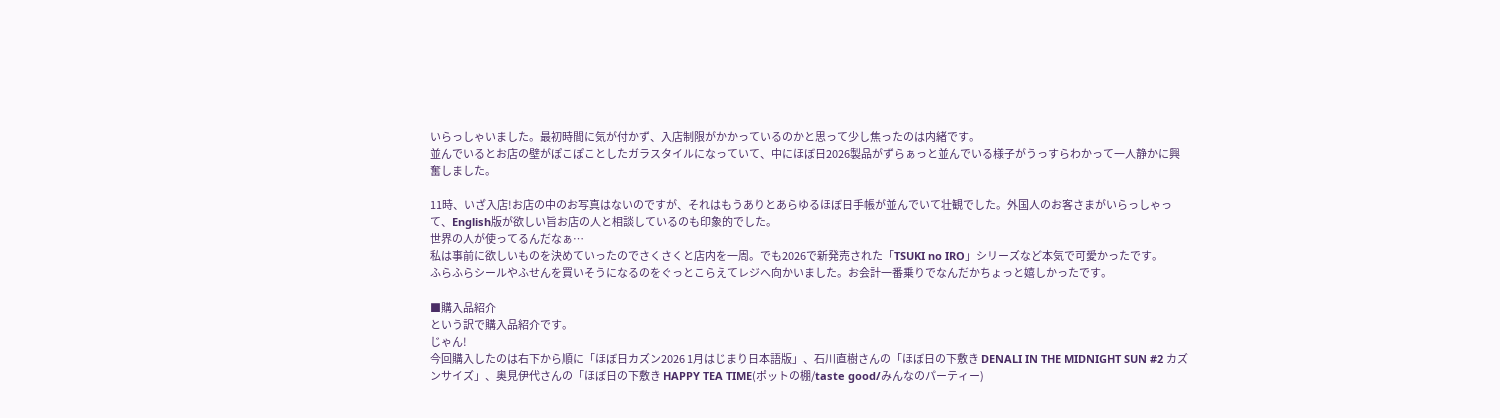いらっしゃいました。最初時間に気が付かず、入店制限がかかっているのかと思って少し焦ったのは内緒です。
並んでいるとお店の壁がぽこぽことしたガラスタイルになっていて、中にほぼ日2026製品がずらぁっと並んでいる様子がうっすらわかって一人静かに興奮しました。

11時、いざ入店!お店の中のお写真はないのですが、それはもうありとあらゆるほぼ日手帳が並んでいて壮観でした。外国人のお客さまがいらっしゃって、English版が欲しい旨お店の人と相談しているのも印象的でした。
世界の人が使ってるんだなぁ…
私は事前に欲しいものを決めていったのでさくさくと店内を一周。でも2026で新発売された「TSUKI no IRO」シリーズなど本気で可愛かったです。
ふらふらシールやふせんを買いそうになるのをぐっとこらえてレジへ向かいました。お会計一番乗りでなんだかちょっと嬉しかったです。

■購入品紹介
という訳で購入品紹介です。
じゃん!
今回購入したのは右下から順に「ほぼ日カズン2026 1月はじまり日本語版」、石川直樹さんの「ほぼ日の下敷き DENALI IN THE MIDNIGHT SUN #2 カズンサイズ」、奥見伊代さんの「ほぼ日の下敷き HAPPY TEA TIME(ポットの棚/taste good/みんなのパーティー)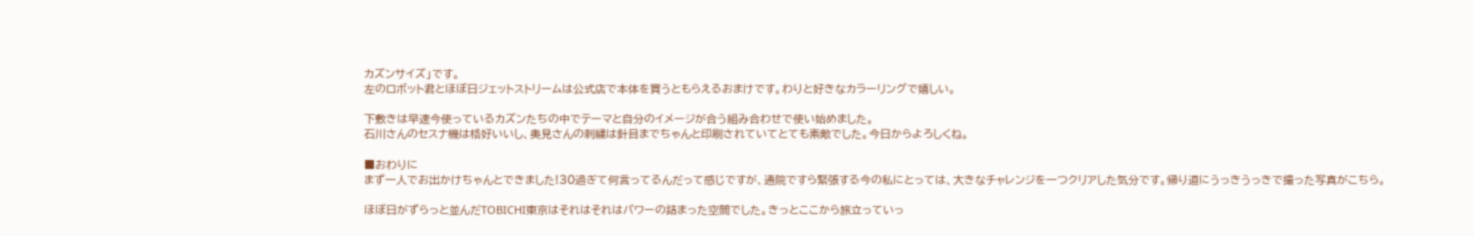カズンサイズ」です。
左のロボット君とほぼ日ジェットストリームは公式店で本体を買うともらえるおまけです。わりと好きなカラーリングで嬉しい。

下敷きは早速今使っているカズンたちの中でテーマと自分のイメージが合う組み合わせで使い始めました。
石川さんのセスナ機は格好いいし、奥見さんの刺繍は針目までちゃんと印刷されていてとても素敵でした。今日からよろしくね。

■おわりに
まず一人でお出かけちゃんとできました!30過ぎて何言ってるんだって感じですが、通院ですら緊張する今の私にとっては、大きなチャレンジを一つクリアした気分です。帰り道にうっきうっきで撮った写真がこちら。

ほぼ日がずらっと並んだTOBICHI東京はそれはそれはパワーの詰まった空間でした。きっとここから旅立っていっ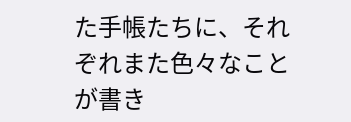た手帳たちに、それぞれまた色々なことが書き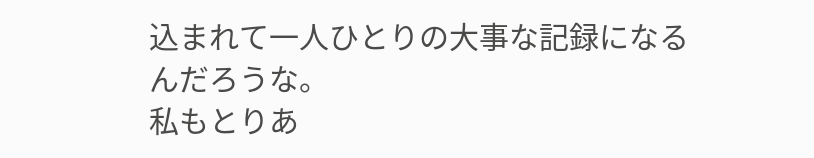込まれて一人ひとりの大事な記録になるんだろうな。
私もとりあ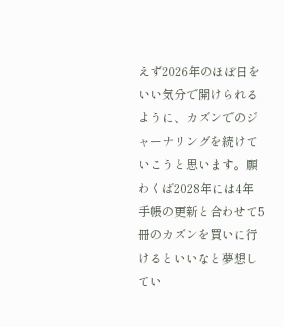えず2026年のほぼ日をいい気分で開けられるように、カズンでのジャーナリングを続けていこうと思います。願わくば2028年には4年手帳の更新と合わせて5冊のカズンを買いに行けるといいなと夢想してい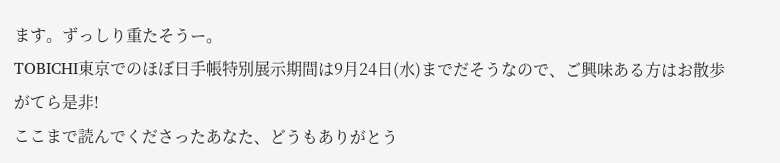ます。ずっしり重たそうー。
TOBICHI東京でのほぼ日手帳特別展示期間は9月24日(水)までだそうなので、ご興味ある方はお散歩がてら是非!
ここまで読んでくださったあなた、どうもありがとう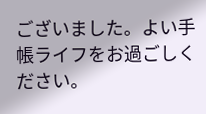ございました。よい手帳ライフをお過ごしください。